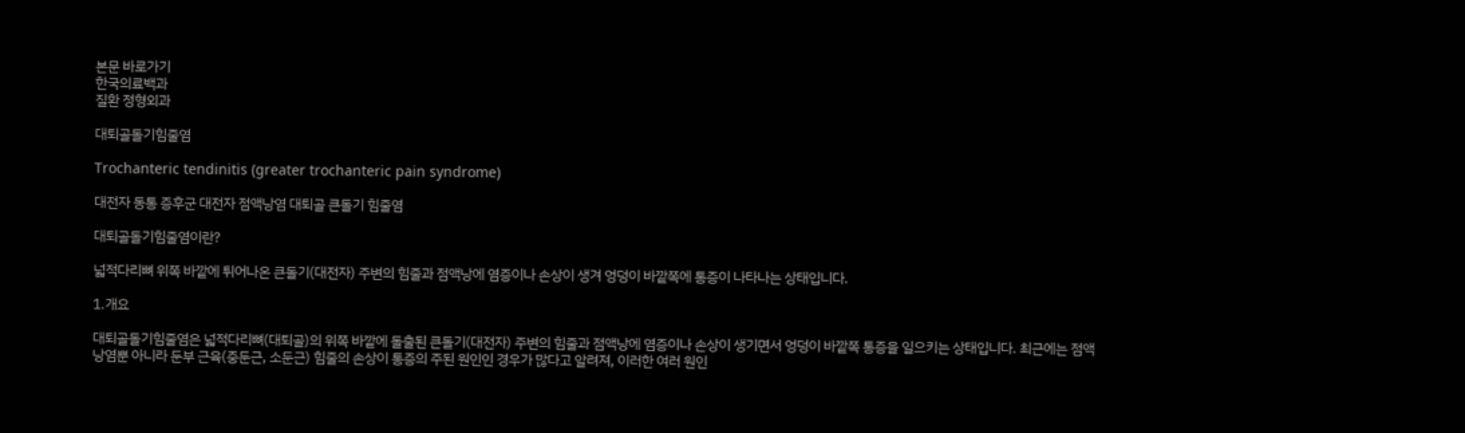본문 바로가기
한국의료백과
질환 정형외과

대퇴골돌기힘줄염

Trochanteric tendinitis (greater trochanteric pain syndrome)

대전자 동통 증후군 대전자 점액낭염 대퇴골 큰돌기 힘줄염

대퇴골돌기힘줄염이란?

넓적다리뼈 위쪽 바깥에 튀어나온 큰돌기(대전자) 주변의 힘줄과 점액낭에 염증이나 손상이 생겨 엉덩이 바깥쪽에 통증이 나타나는 상태입니다.

1.개요

대퇴골돌기힘줄염은 넓적다리뼈(대퇴골)의 위쪽 바깥에 돌출된 큰돌기(대전자) 주변의 힘줄과 점액낭에 염증이나 손상이 생기면서 엉덩이 바깥쪽 통증을 일으키는 상태입니다. 최근에는 점액낭염뿐 아니라 둔부 근육(중둔근, 소둔근) 힘줄의 손상이 통증의 주된 원인인 경우가 많다고 알려져, 이러한 여러 원인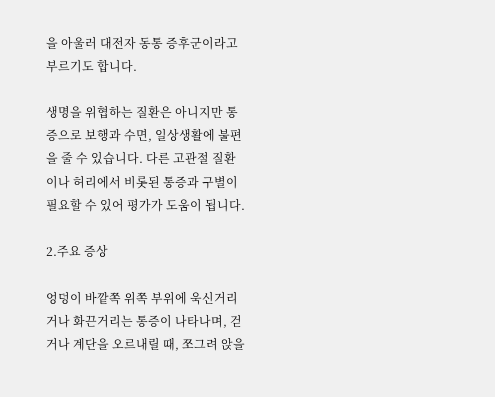을 아울러 대전자 동통 증후군이라고 부르기도 합니다.

생명을 위협하는 질환은 아니지만 통증으로 보행과 수면, 일상생활에 불편을 줄 수 있습니다. 다른 고관절 질환이나 허리에서 비롯된 통증과 구별이 필요할 수 있어 평가가 도움이 됩니다.

2.주요 증상

엉덩이 바깥쪽 위쪽 부위에 욱신거리거나 화끈거리는 통증이 나타나며, 걷거나 계단을 오르내릴 때, 쪼그려 앉을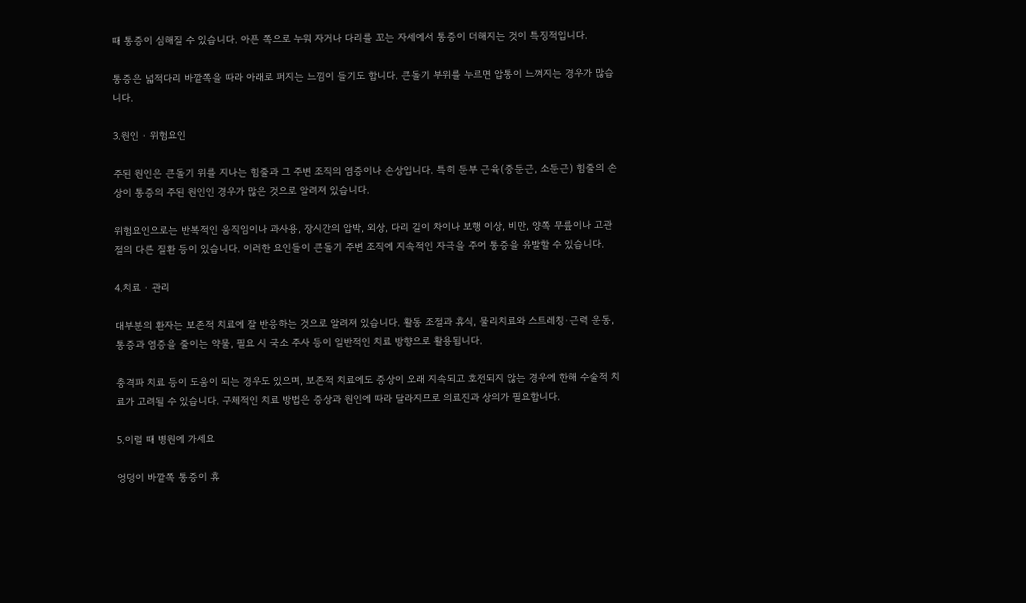때 통증이 심해질 수 있습니다. 아픈 쪽으로 누워 자거나 다리를 꼬는 자세에서 통증이 더해지는 것이 특징적입니다.

통증은 넓적다리 바깥쪽을 따라 아래로 퍼지는 느낌이 들기도 합니다. 큰돌기 부위를 누르면 압통이 느껴지는 경우가 많습니다.

3.원인 · 위험요인

주된 원인은 큰돌기 위를 지나는 힘줄과 그 주변 조직의 염증이나 손상입니다. 특히 둔부 근육(중둔근, 소둔근) 힘줄의 손상이 통증의 주된 원인인 경우가 많은 것으로 알려져 있습니다.

위험요인으로는 반복적인 움직임이나 과사용, 장시간의 압박, 외상, 다리 길이 차이나 보행 이상, 비만, 양쪽 무릎이나 고관절의 다른 질환 등이 있습니다. 이러한 요인들이 큰돌기 주변 조직에 지속적인 자극을 주어 통증을 유발할 수 있습니다.

4.치료 · 관리

대부분의 환자는 보존적 치료에 잘 반응하는 것으로 알려져 있습니다. 활동 조절과 휴식, 물리치료와 스트레칭·근력 운동, 통증과 염증을 줄이는 약물, 필요 시 국소 주사 등이 일반적인 치료 방향으로 활용됩니다.

충격파 치료 등이 도움이 되는 경우도 있으며, 보존적 치료에도 증상이 오래 지속되고 호전되지 않는 경우에 한해 수술적 치료가 고려될 수 있습니다. 구체적인 치료 방법은 증상과 원인에 따라 달라지므로 의료진과 상의가 필요합니다.

5.이럴 때 병원에 가세요

엉덩이 바깥쪽 통증이 휴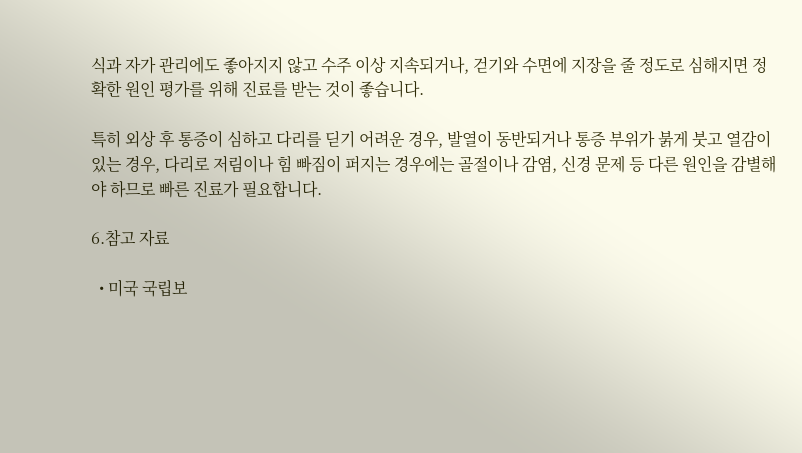식과 자가 관리에도 좋아지지 않고 수주 이상 지속되거나, 걷기와 수면에 지장을 줄 정도로 심해지면 정확한 원인 평가를 위해 진료를 받는 것이 좋습니다.

특히 외상 후 통증이 심하고 다리를 딛기 어려운 경우, 발열이 동반되거나 통증 부위가 붉게 붓고 열감이 있는 경우, 다리로 저림이나 힘 빠짐이 퍼지는 경우에는 골절이나 감염, 신경 문제 등 다른 원인을 감별해야 하므로 빠른 진료가 필요합니다.

6.참고 자료

  • 미국 국립보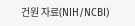건원 자료(NIH/NCBI)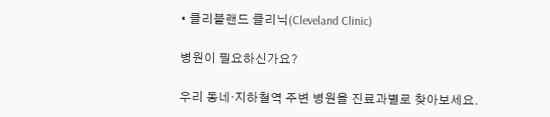• 클리블랜드 클리닉(Cleveland Clinic)

병원이 필요하신가요?

우리 동네·지하철역 주변 병원을 진료과별로 찾아보세요.